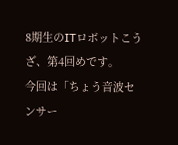8期生のITロボットこうざ、第4回めです。
今回は「ちょう音波センサー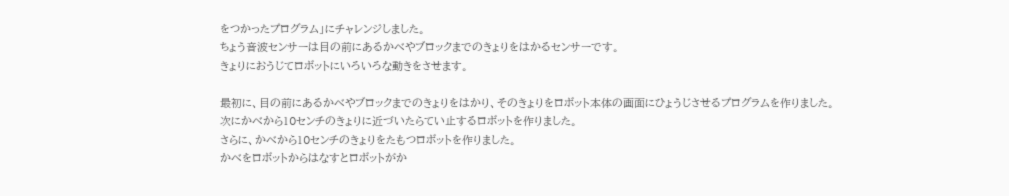をつかったプログラム」にチャレンジしました。
ちょう音波センサーは目の前にあるかべやブロックまでのきょりをはかるセンサーです。
きょりにおうじてロボットにいろいろな動きをさせます。

最初に、目の前にあるかべやブロックまでのきょりをはかり、そのきょりをロボット本体の画面にひょうじさせるプログラムを作りました。
次にかべから10センチのきょりに近づいたらてい止するロボットを作りました。
さらに、かべから10センチのきょりをたもつロボットを作りました。
かべをロボットからはなすとロボットがか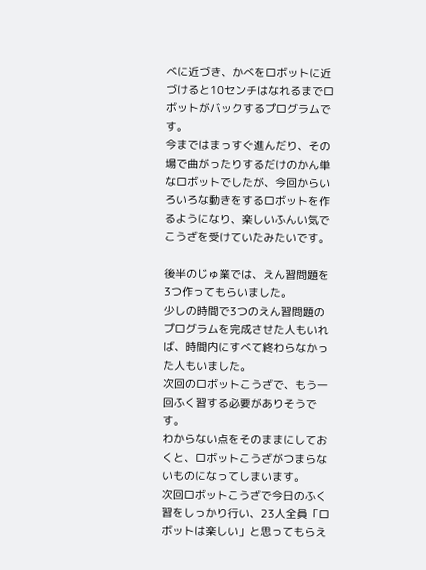べに近づき、かべをロボットに近づけると10センチはなれるまでロボットがバックするプログラムです。
今まではまっすぐ進んだり、その場で曲がったりするだけのかん単なロボットでしたが、今回からいろいろな動きをするロボットを作るようになり、楽しいふんい気でこうざを受けていたみたいです。

後半のじゅ業では、えん習問題を3つ作ってもらいました。
少しの時間で3つのえん習問題のプログラムを完成させた人もいれば、時間内にすべて終わらなかった人もいました。
次回のロボットこうざで、もう一回ふく習する必要がありそうです。
わからない点をそのままにしておくと、ロボットこうざがつまらないものになってしまいます。
次回ロボットこうざで今日のふく習をしっかり行い、23人全員「ロボットは楽しい」と思ってもらえ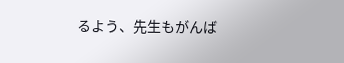るよう、先生もがんば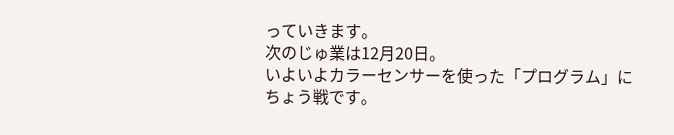っていきます。
次のじゅ業は12月20日。
いよいよカラーセンサーを使った「プログラム」にちょう戦です。